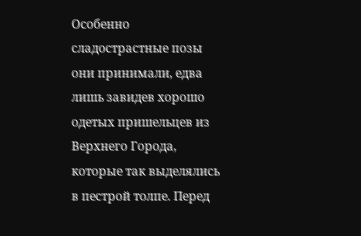Особенно сладострастные позы они принимали, едва лишь завидев хорошо одетых пришельцев из Верхнего Города, которые так выделялись в пестрой толпе. Перед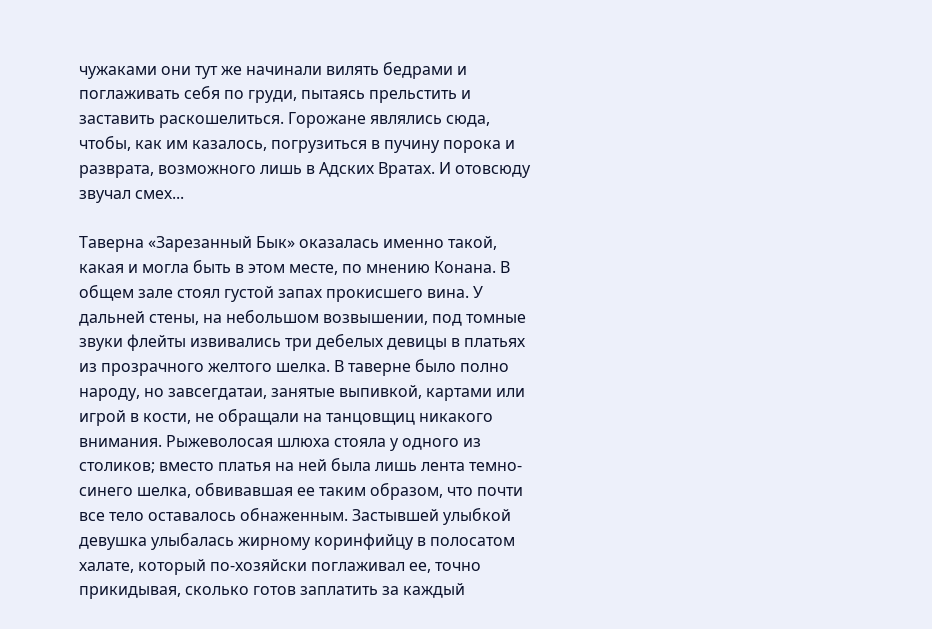чужаками они тут же начинали вилять бедрами и поглаживать себя по груди, пытаясь прельстить и заставить раскошелиться. Горожане являлись сюда, чтобы, как им казалось, погрузиться в пучину порока и разврата, возможного лишь в Адских Вратах. И отовсюду звучал смех...

Таверна «Зарезанный Бык» оказалась именно такой, какая и могла быть в этом месте, по мнению Конана. В общем зале стоял густой запах прокисшего вина. У дальней стены, на небольшом возвышении, под томные звуки флейты извивались три дебелых девицы в платьях из прозрачного желтого шелка. В таверне было полно народу, но завсегдатаи, занятые выпивкой, картами или игрой в кости, не обращали на танцовщиц никакого внимания. Рыжеволосая шлюха стояла у одного из столиков; вместо платья на ней была лишь лента темно-синего шелка, обвивавшая ее таким образом, что почти все тело оставалось обнаженным. Застывшей улыбкой девушка улыбалась жирному коринфийцу в полосатом халате, который по-хозяйски поглаживал ее, точно прикидывая, сколько готов заплатить за каждый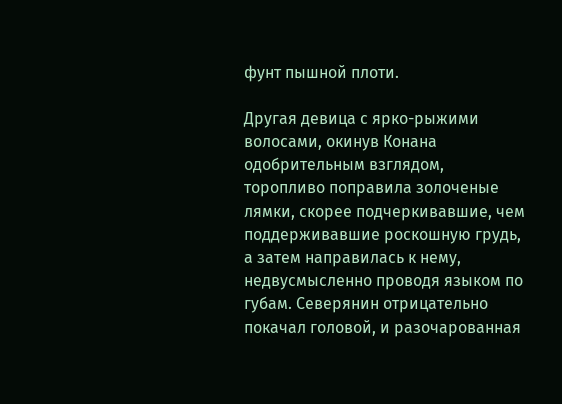фунт пышной плоти.

Другая девица с ярко-рыжими волосами, окинув Конана одобрительным взглядом, торопливо поправила золоченые лямки, скорее подчеркивавшие, чем поддерживавшие роскошную грудь, а затем направилась к нему, недвусмысленно проводя языком по губам. Северянин отрицательно покачал головой, и разочарованная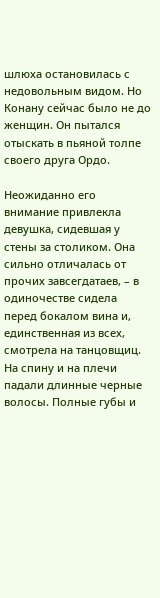шлюха остановилась с недовольным видом. Но Конану сейчас было не до женщин. Он пытался отыскать в пьяной толпе своего друга Ордо.

Неожиданно его внимание привлекла девушка, сидевшая у стены за столиком. Она сильно отличалась от прочих завсегдатаев, – в одиночестве сидела перед бокалом вина и, единственная из всех, смотрела на танцовщиц. На спину и на плечи падали длинные черные волосы. Полные губы и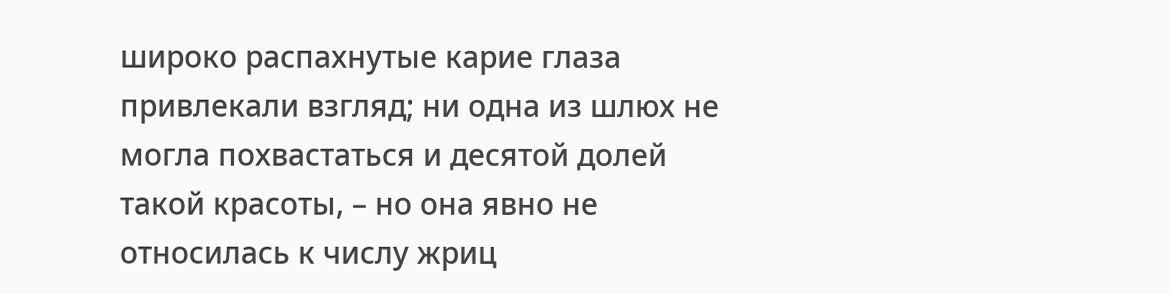широко распахнутые карие глаза привлекали взгляд; ни одна из шлюх не могла похвастаться и десятой долей такой красоты, – но она явно не относилась к числу жриц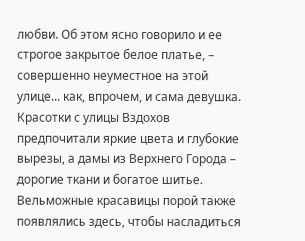любви. Об этом ясно говорило и ее строгое закрытое белое платье, – совершенно неуместное на этой улице... как, впрочем, и сама девушка. Красотки с улицы Вздохов предпочитали яркие цвета и глубокие вырезы, а дамы из Верхнего Города – дорогие ткани и богатое шитье. Вельможные красавицы порой также появлялись здесь, чтобы насладиться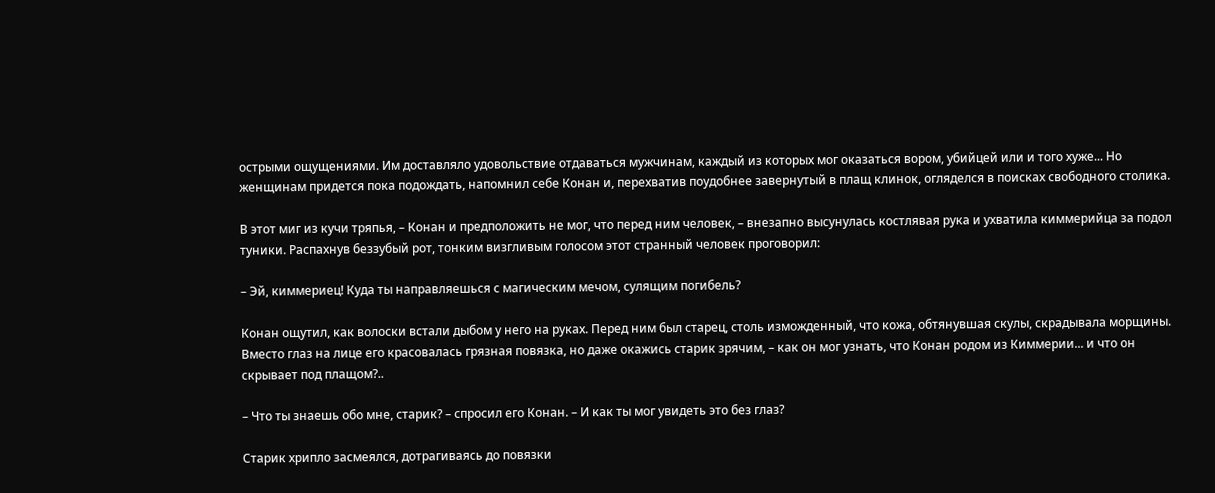острыми ощущениями. Им доставляло удовольствие отдаваться мужчинам, каждый из которых мог оказаться вором, убийцей или и того хуже... Но женщинам придется пока подождать, напомнил себе Конан и, перехватив поудобнее завернутый в плащ клинок, огляделся в поисках свободного столика.

В этот миг из кучи тряпья, – Конан и предположить не мог, что перед ним человек, – внезапно высунулась костлявая рука и ухватила киммерийца за подол туники. Распахнув беззубый рот, тонким визгливым голосом этот странный человек проговорил:

– Эй, киммериец! Куда ты направляешься с магическим мечом, сулящим погибель?

Конан ощутил, как волоски встали дыбом у него на руках. Перед ним был старец, столь изможденный, что кожа, обтянувшая скулы, скрадывала морщины. Вместо глаз на лице его красовалась грязная повязка, но даже окажись старик зрячим, – как он мог узнать, что Конан родом из Киммерии... и что он скрывает под плащом?..

– Что ты знаешь обо мне, старик? – спросил его Конан. – И как ты мог увидеть это без глаз?

Старик хрипло засмеялся, дотрагиваясь до повязки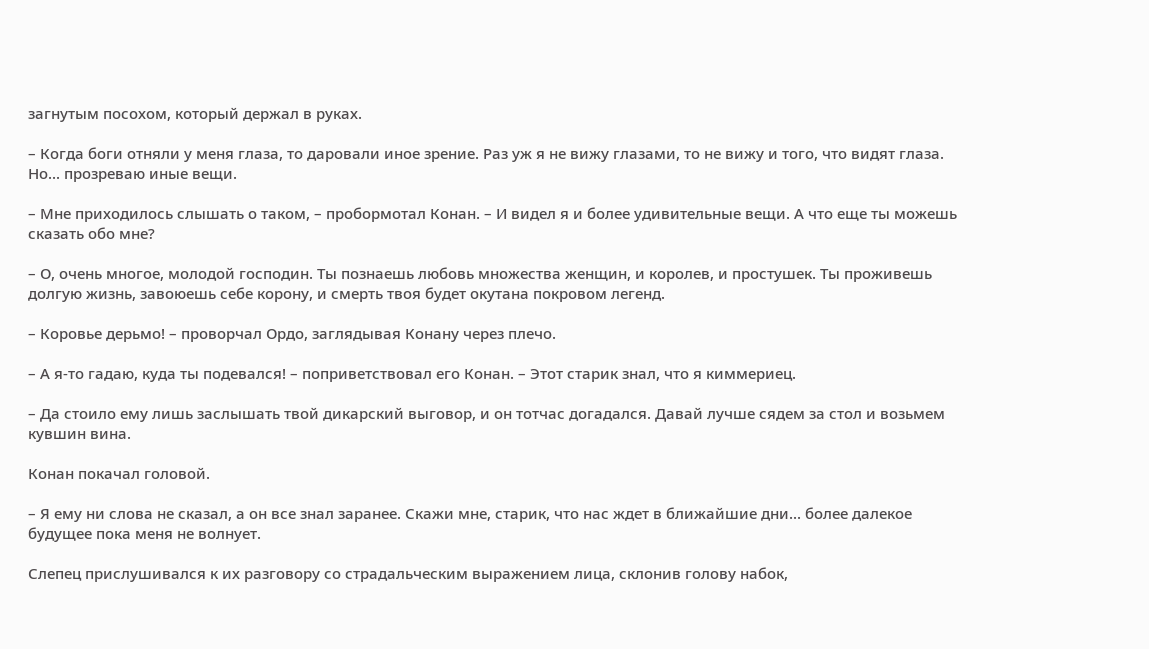загнутым посохом, который держал в руках.

– Когда боги отняли у меня глаза, то даровали иное зрение. Раз уж я не вижу глазами, то не вижу и того, что видят глаза. Но... прозреваю иные вещи.

– Мне приходилось слышать о таком, – пробормотал Конан. – И видел я и более удивительные вещи. А что еще ты можешь сказать обо мне?

– О, очень многое, молодой господин. Ты познаешь любовь множества женщин, и королев, и простушек. Ты проживешь долгую жизнь, завоюешь себе корону, и смерть твоя будет окутана покровом легенд.

– Коровье дерьмо! – проворчал Ордо, заглядывая Конану через плечо.

– А я-то гадаю, куда ты подевался! – поприветствовал его Конан. – Этот старик знал, что я киммериец.

– Да стоило ему лишь заслышать твой дикарский выговор, и он тотчас догадался. Давай лучше сядем за стол и возьмем кувшин вина.

Конан покачал головой.

– Я ему ни слова не сказал, а он все знал заранее. Скажи мне, старик, что нас ждет в ближайшие дни... более далекое будущее пока меня не волнует.

Слепец прислушивался к их разговору со страдальческим выражением лица, склонив голову набок,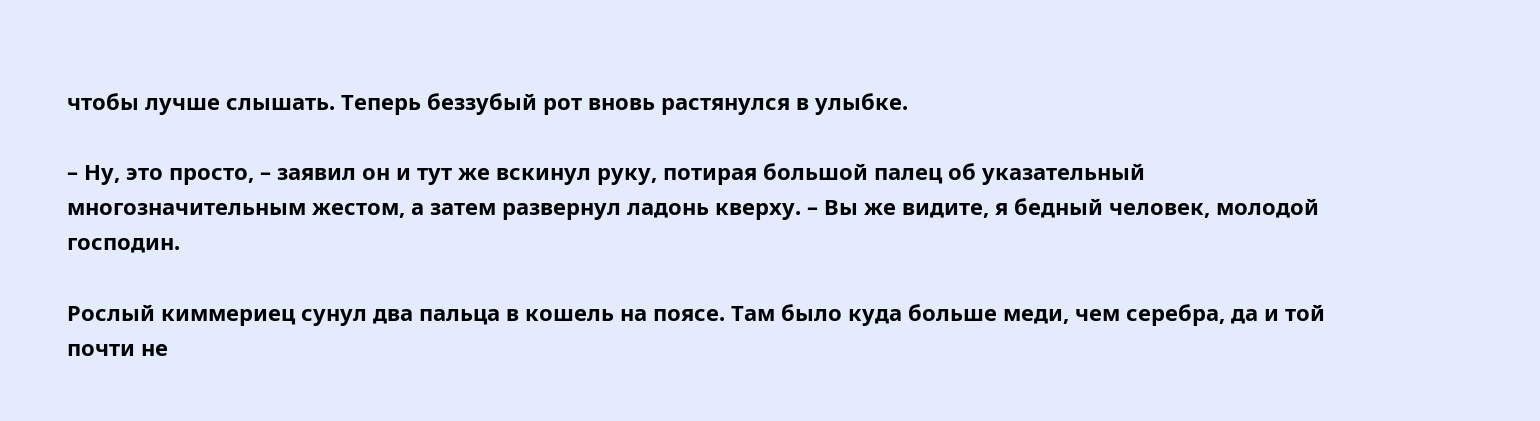чтобы лучше слышать. Теперь беззубый рот вновь растянулся в улыбке.

– Ну, это просто, – заявил он и тут же вскинул руку, потирая большой палец об указательный многозначительным жестом, а затем развернул ладонь кверху. – Вы же видите, я бедный человек, молодой господин.

Рослый киммериец сунул два пальца в кошель на поясе. Там было куда больше меди, чем серебра, да и той почти не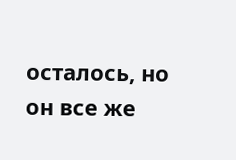осталось, но он все же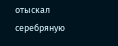отыскал серебряную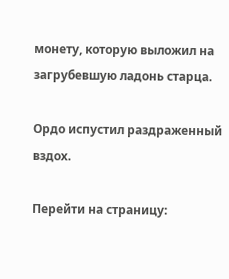монету, которую выложил на загрубевшую ладонь старца.

Ордо испустил раздраженный вздох.

Перейти на страницу: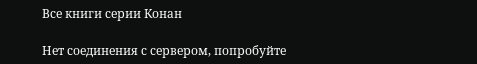Все книги серии Конан

Нет соединения с сервером, попробуйте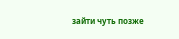зайти чуть позже